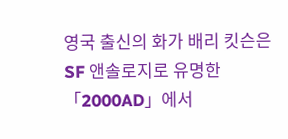영국 출신의 화가 배리 킷슨은 SF 앤솔로지로 유명한 「2000AD」에서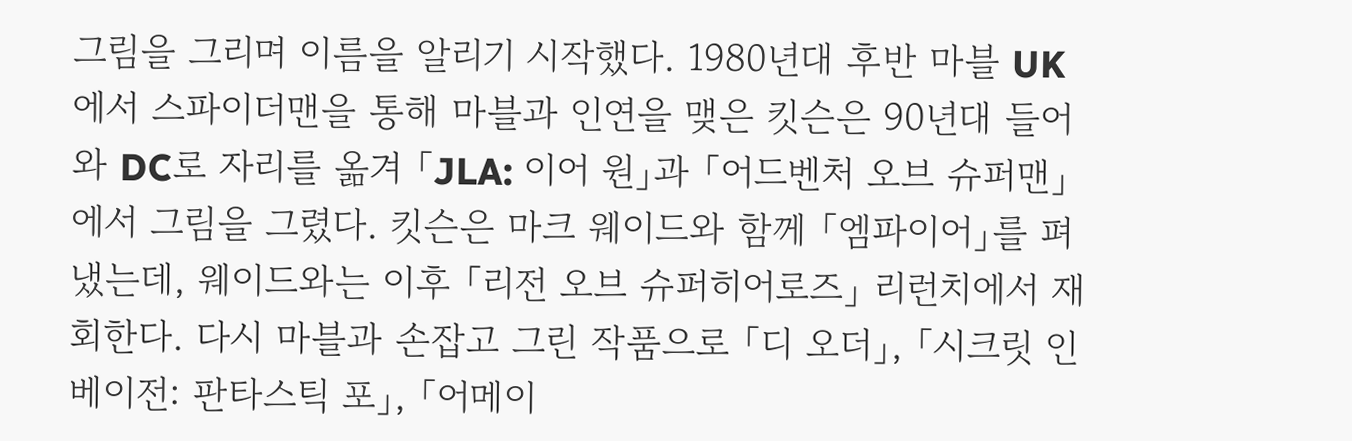그림을 그리며 이름을 알리기 시작했다. 1980년대 후반 마블 UK에서 스파이더맨을 통해 마블과 인연을 맺은 킷슨은 90년대 들어와 DC로 자리를 옮겨 「JLA: 이어 원」과 「어드벤처 오브 슈퍼맨」에서 그림을 그렸다. 킷슨은 마크 웨이드와 함께 「엠파이어」를 펴냈는데, 웨이드와는 이후 「리전 오브 슈퍼히어로즈」 리런치에서 재회한다. 다시 마블과 손잡고 그린 작품으로 「디 오더」, 「시크릿 인베이전: 판타스틱 포」, 「어메이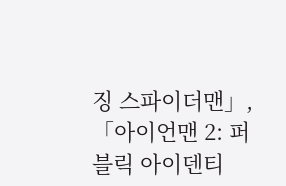징 스파이더맨」, 「아이언맨 2: 퍼블릭 아이덴티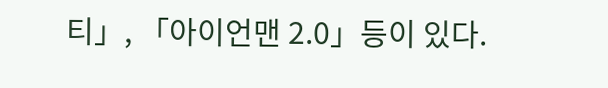티」, 「아이언맨 2.0」등이 있다.